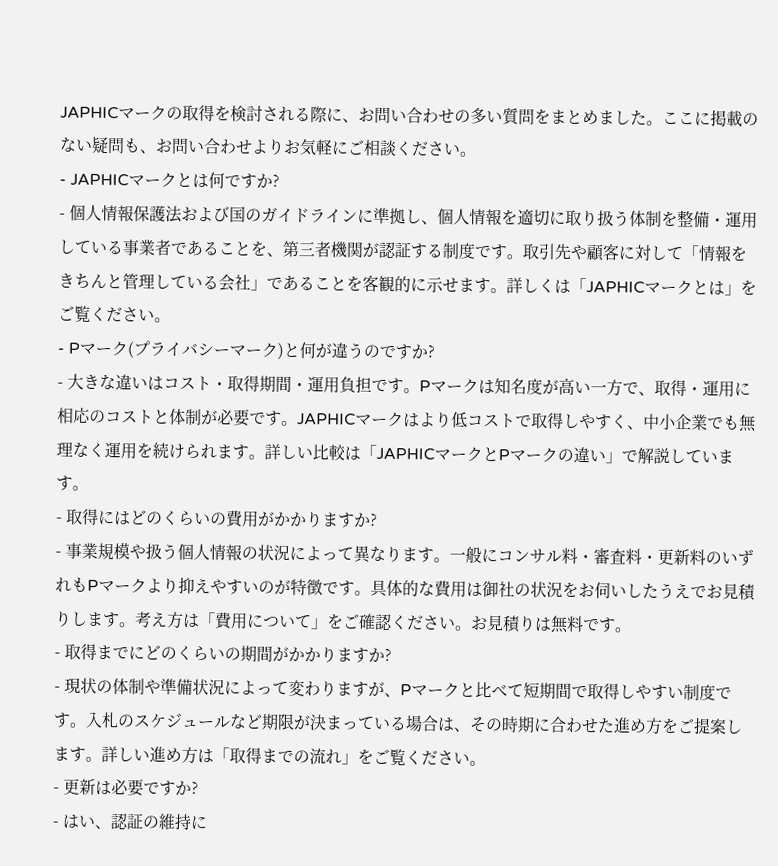JAPHICマークの取得を検討される際に、お問い合わせの多い質問をまとめました。ここに掲載のない疑問も、お問い合わせよりお気軽にご相談ください。
- JAPHICマークとは何ですか?
- 個人情報保護法および国のガイドラインに準拠し、個人情報を適切に取り扱う体制を整備・運用している事業者であることを、第三者機関が認証する制度です。取引先や顧客に対して「情報をきちんと管理している会社」であることを客観的に示せます。詳しくは「JAPHICマークとは」をご覧ください。
- Pマーク(プライバシーマーク)と何が違うのですか?
- 大きな違いはコスト・取得期間・運用負担です。Pマークは知名度が高い一方で、取得・運用に相応のコストと体制が必要です。JAPHICマークはより低コストで取得しやすく、中小企業でも無理なく運用を続けられます。詳しい比較は「JAPHICマークとPマークの違い」で解説しています。
- 取得にはどのくらいの費用がかかりますか?
- 事業規模や扱う個人情報の状況によって異なります。一般にコンサル料・審査料・更新料のいずれもPマークより抑えやすいのが特徴です。具体的な費用は御社の状況をお伺いしたうえでお見積りします。考え方は「費用について」をご確認ください。お見積りは無料です。
- 取得までにどのくらいの期間がかかりますか?
- 現状の体制や準備状況によって変わりますが、Pマークと比べて短期間で取得しやすい制度です。入札のスケジュールなど期限が決まっている場合は、その時期に合わせた進め方をご提案します。詳しい進め方は「取得までの流れ」をご覧ください。
- 更新は必要ですか?
- はい、認証の維持に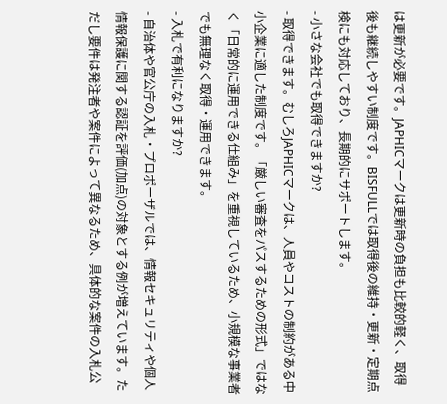は更新が必要です。JAPHICマークは更新時の負担も比較的軽く、取得後も継続しやすい制度です。BISFULLでは取得後の維持・更新・定期点検にも対応しており、長期的にサポートします。
- 小さな会社でも取得できますか?
- 取得できます。むしろJAPHICマークは、人員やコストの制約がある中小企業に適した制度です。「厳しい審査をパスするための形式」ではなく「日常的に運用できる仕組み」を重視しているため、小規模な事業者でも無理なく取得・運用できます。
- 入札で有利になりますか?
- 自治体や官公庁の入札・プロポーザルでは、情報セキュリティや個人情報保護に関する認証を評価(加点)の対象とする例が増えています。ただし要件は発注者や案件によって異なるため、具体的な案件の入札公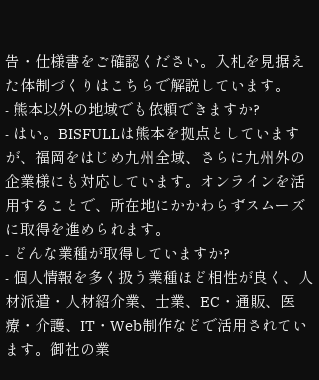告・仕様書をご確認ください。入札を見据えた体制づくりはこちらで解説しています。
- 熊本以外の地域でも依頼できますか?
- はい。BISFULLは熊本を拠点としていますが、福岡をはじめ九州全域、さらに九州外の企業様にも対応しています。オンラインを活用することで、所在地にかかわらずスムーズに取得を進められます。
- どんな業種が取得していますか?
- 個人情報を多く扱う業種ほど相性が良く、人材派遣・人材紹介業、士業、EC・通販、医療・介護、IT・Web制作などで活用されています。御社の業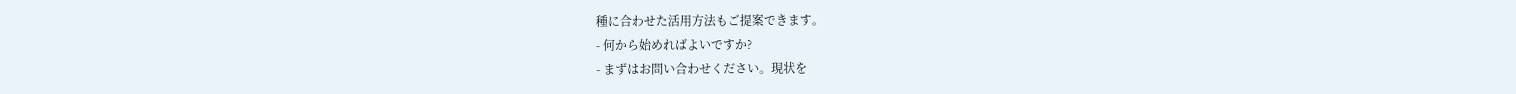種に合わせた活用方法もご提案できます。
- 何から始めればよいですか?
- まずはお問い合わせください。現状を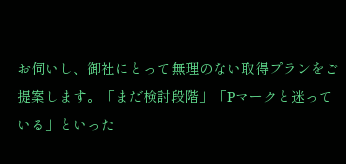お伺いし、御社にとって無理のない取得プランをご提案します。「まだ検討段階」「Pマークと迷っている」といった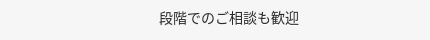段階でのご相談も歓迎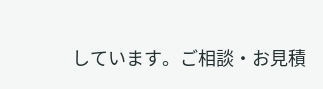しています。ご相談・お見積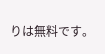りは無料です。